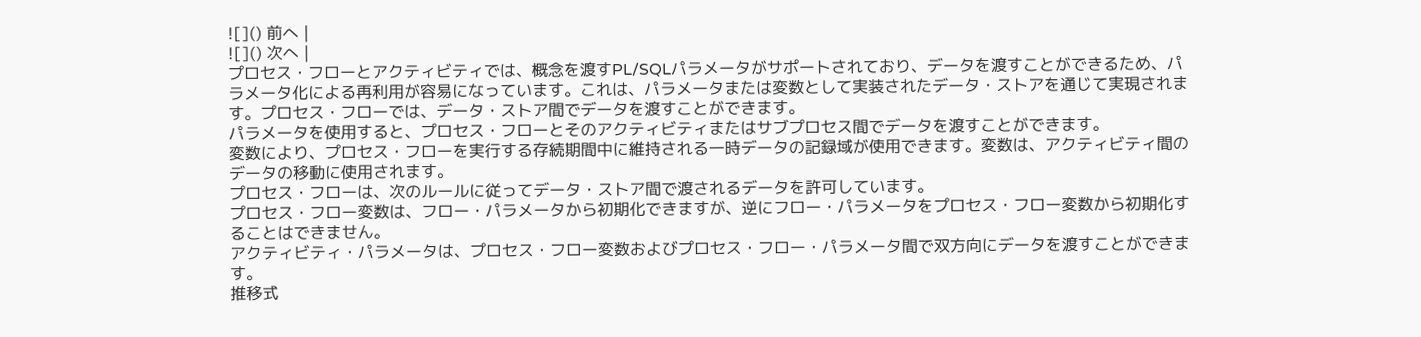![]() 前へ |
![]() 次へ |
プロセス・フローとアクティビティでは、概念を渡すPL/SQLパラメータがサポートされており、データを渡すことができるため、パラメータ化による再利用が容易になっています。これは、パラメータまたは変数として実装されたデータ・ストアを通じて実現されます。プロセス・フローでは、データ・ストア間でデータを渡すことができます。
パラメータを使用すると、プロセス・フローとそのアクティビティまたはサブプロセス間でデータを渡すことができます。
変数により、プロセス・フローを実行する存続期間中に維持される一時データの記録域が使用できます。変数は、アクティビティ間のデータの移動に使用されます。
プロセス・フローは、次のルールに従ってデータ・ストア間で渡されるデータを許可しています。
プロセス・フロー変数は、フロー・パラメータから初期化できますが、逆にフロー・パラメータをプロセス・フロー変数から初期化することはできません。
アクティビティ・パラメータは、プロセス・フロー変数およびプロセス・フロー・パラメータ間で双方向にデータを渡すことができます。
推移式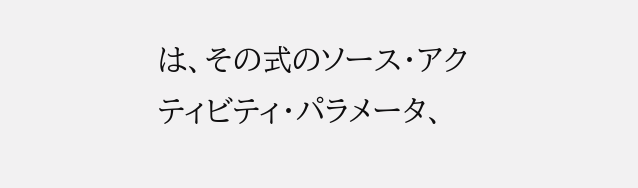は、その式のソース・アクティビティ・パラメータ、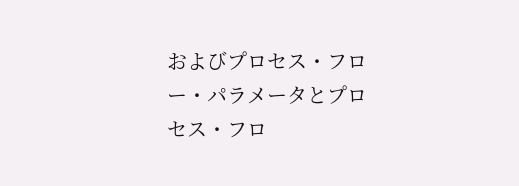およびプロセス・フロー・パラメータとプロセス・フロ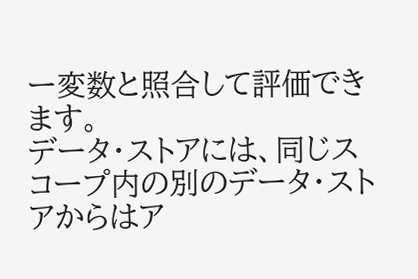ー変数と照合して評価できます。
データ・ストアには、同じスコープ内の別のデータ・ストアからはア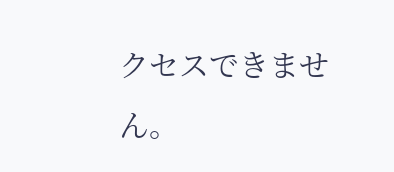クセスできません。